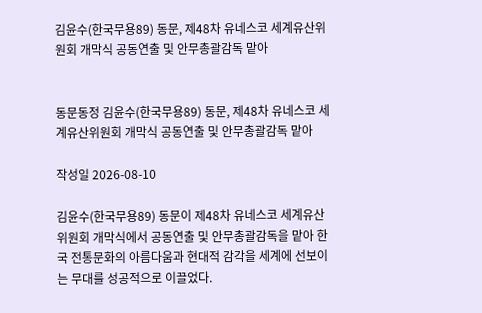김윤수(한국무용89) 동문, 제48차 유네스코 세계유산위원회 개막식 공동연출 및 안무총괄감독 맡아


동문동정 김윤수(한국무용89) 동문, 제48차 유네스코 세계유산위원회 개막식 공동연출 및 안무총괄감독 맡아

작성일 2026-08-10

김윤수(한국무용89) 동문이 제48차 유네스코 세계유산위원회 개막식에서 공동연출 및 안무총괄감독을 맡아 한국 전통문화의 아름다움과 현대적 감각을 세계에 선보이는 무대를 성공적으로 이끌었다.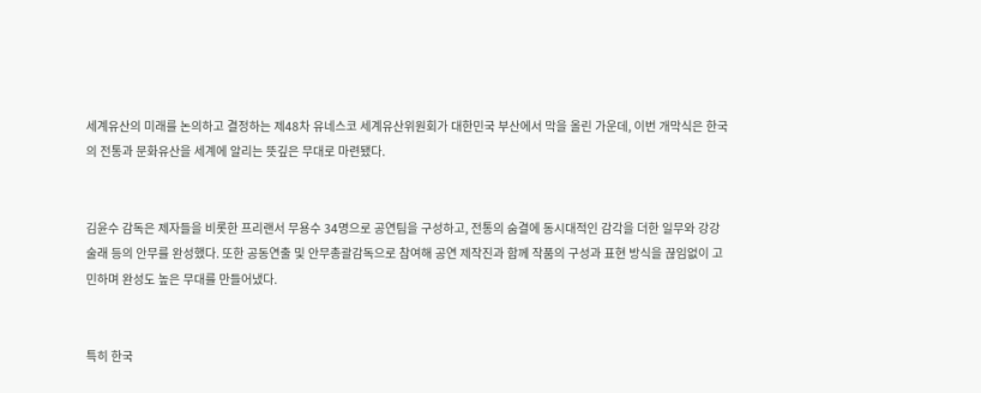세계유산의 미래를 논의하고 결정하는 제48차 유네스코 세계유산위원회가 대한민국 부산에서 막을 올린 가운데, 이번 개막식은 한국의 전통과 문화유산을 세계에 알리는 뜻깊은 무대로 마련됐다.


김윤수 감독은 제자들을 비롯한 프리랜서 무용수 34명으로 공연팀을 구성하고, 전통의 숨결에 동시대적인 감각을 더한 일무와 강강술래 등의 안무를 완성했다. 또한 공동연출 및 안무총괄감독으로 참여해 공연 제작진과 함께 작품의 구성과 표현 방식을 끊임없이 고민하며 완성도 높은 무대를 만들어냈다.


특히 한국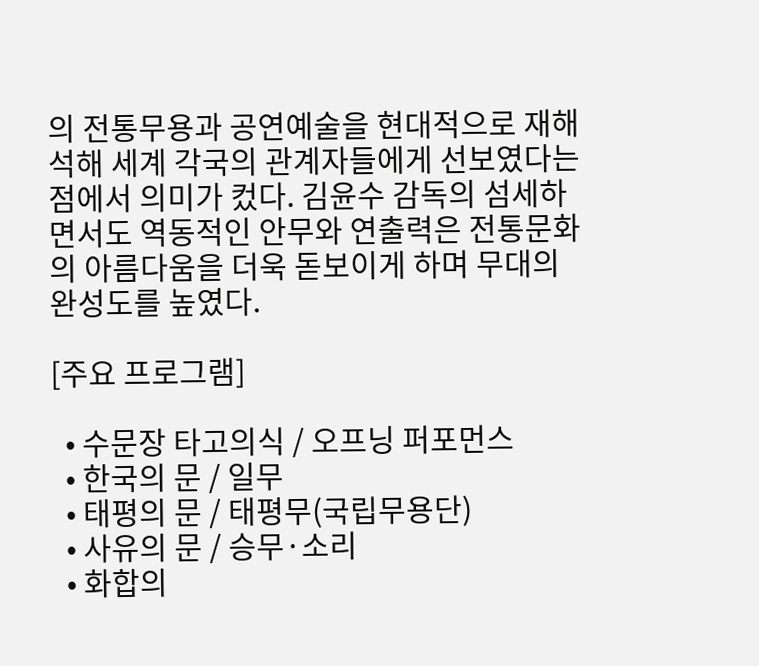의 전통무용과 공연예술을 현대적으로 재해석해 세계 각국의 관계자들에게 선보였다는 점에서 의미가 컸다. 김윤수 감독의 섬세하면서도 역동적인 안무와 연출력은 전통문화의 아름다움을 더욱 돋보이게 하며 무대의 완성도를 높였다.

[주요 프로그램]

  • 수문장 타고의식 / 오프닝 퍼포먼스
  • 한국의 문 / 일무
  • 태평의 문 / 태평무(국립무용단)
  • 사유의 문 / 승무·소리
  • 화합의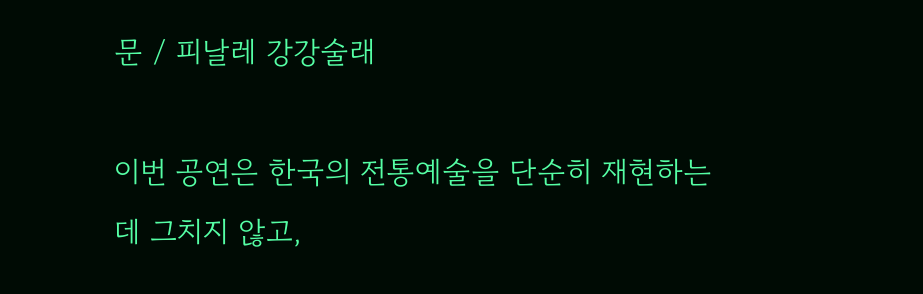문 / 피날레 강강술래

이번 공연은 한국의 전통예술을 단순히 재현하는 데 그치지 않고,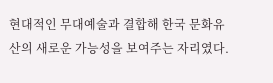현대적인 무대예술과 결합해 한국 문화유산의 새로운 가능성을 보여주는 자리였다.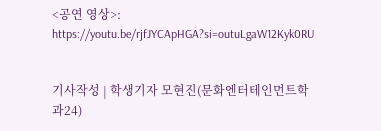<공연 영상>: https://youtu.be/rjfJYCApHGA?si=outuLgaW12Kyk0RU


기사작성 | 학생기자 모현진(문화엔터테인먼트학과24)